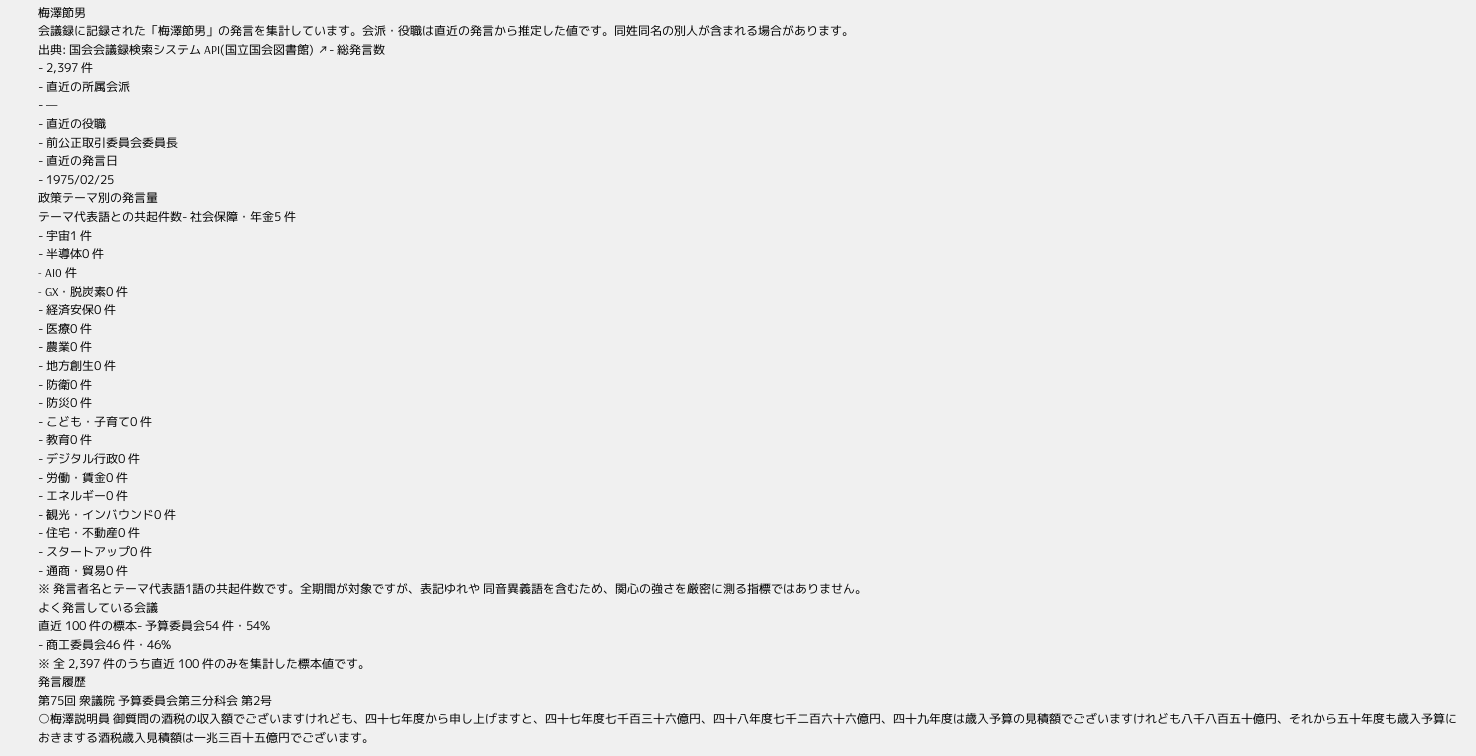梅澤節男
会議録に記録された「梅澤節男」の発言を集計しています。会派・役職は直近の発言から推定した値です。同姓同名の別人が含まれる場合があります。
出典: 国会会議録検索システム API(国立国会図書館) ↗- 総発言数
- 2,397 件
- 直近の所属会派
- —
- 直近の役職
- 前公正取引委員会委員長
- 直近の発言日
- 1975/02/25
政策テーマ別の発言量
テーマ代表語との共起件数- 社会保障・年金5 件
- 宇宙1 件
- 半導体0 件
- AI0 件
- GX・脱炭素0 件
- 経済安保0 件
- 医療0 件
- 農業0 件
- 地方創生0 件
- 防衛0 件
- 防災0 件
- こども・子育て0 件
- 教育0 件
- デジタル行政0 件
- 労働・賃金0 件
- エネルギー0 件
- 観光・インバウンド0 件
- 住宅・不動産0 件
- スタートアップ0 件
- 通商・貿易0 件
※ 発言者名とテーマ代表語1語の共起件数です。全期間が対象ですが、表記ゆれや 同音異義語を含むため、関心の強さを厳密に測る指標ではありません。
よく発言している会議
直近 100 件の標本- 予算委員会54 件・54%
- 商工委員会46 件・46%
※ 全 2,397 件のうち直近 100 件のみを集計した標本値です。
発言履歴
第75回 衆議院 予算委員会第三分科会 第2号
○梅澤説明員 御質問の酒税の収入額でございますけれども、四十七年度から申し上げますと、四十七年度七千百三十六億円、四十八年度七千二百六十六億円、四十九年度は歳入予算の見積額でございますけれども八千八百五十億円、それから五十年度も歳入予算におきまする酒税歳入見積額は一兆三百十五億円でございます。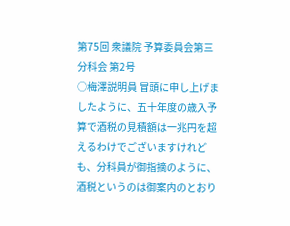第75回 衆議院 予算委員会第三分科会 第2号
○梅澤説明員 冒頭に申し上げましたように、五十年度の歳入予算で酒税の見積額は一兆円を超えるわけでございますけれども、分科員が御指摘のように、酒税というのは御案内のとおり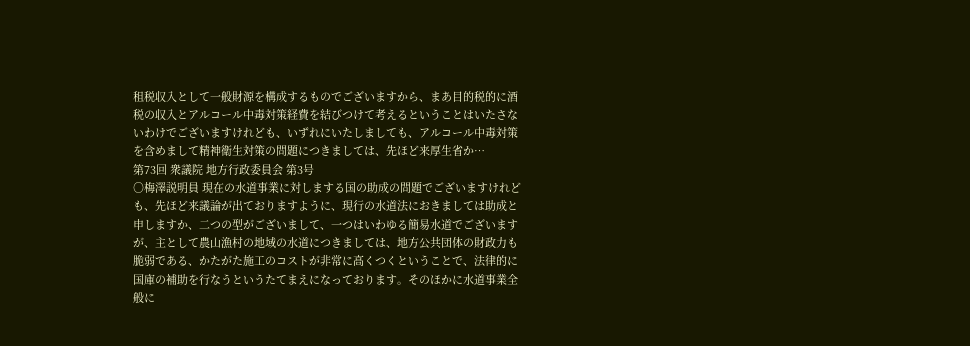租税収入として一般財源を構成するものでございますから、まあ目的税的に酒税の収入とアルコール中毒対策経費を結びつけて考えるということはいたさないわけでございますけれども、いずれにいたしましても、アルコール中毒対策を含めまして精神衛生対策の問題につきましては、先ほど来厚生省か…
第73回 衆議院 地方行政委員会 第3号
○梅澤説明員 現在の水道事業に対しまする国の助成の問題でございますけれども、先ほど来議論が出ておりますように、現行の水道法におきましては助成と申しますか、二つの型がございまして、一つはいわゆる簡易水道でございますが、主として農山漁村の地域の水道につきましては、地方公共団体の財政力も脆弱である、かたがた施工のコストが非常に高くつくということで、法律的に国庫の補助を行なうというたてまえになっております。そのほかに水道事業全般に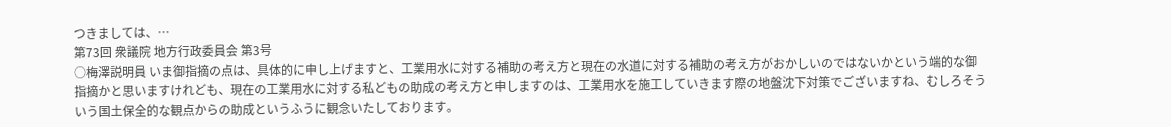つきましては、…
第73回 衆議院 地方行政委員会 第3号
○梅澤説明員 いま御指摘の点は、具体的に申し上げますと、工業用水に対する補助の考え方と現在の水道に対する補助の考え方がおかしいのではないかという端的な御指摘かと思いますけれども、現在の工業用水に対する私どもの助成の考え方と申しますのは、工業用水を施工していきます際の地盤沈下対策でございますね、むしろそういう国土保全的な観点からの助成というふうに観念いたしております。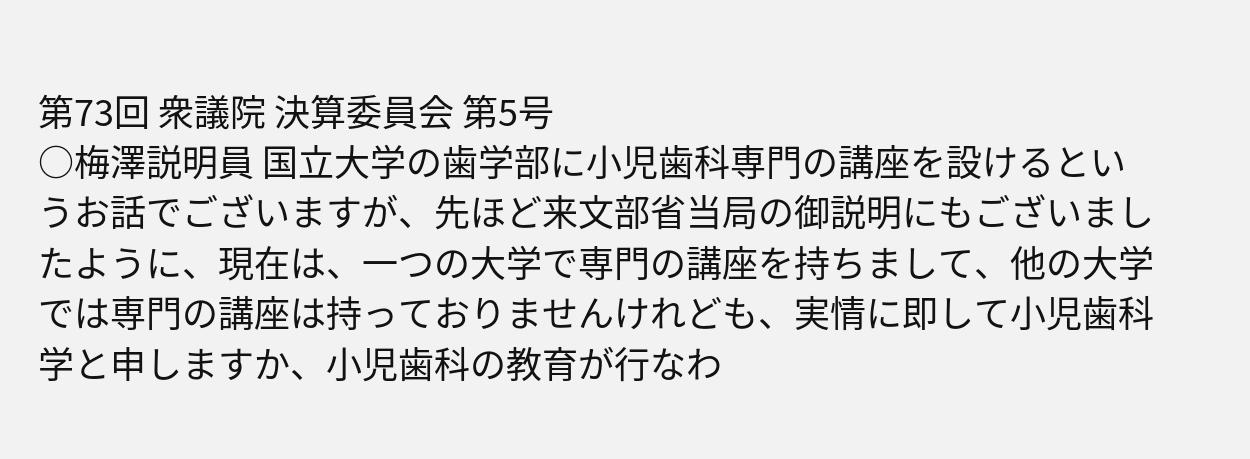第73回 衆議院 決算委員会 第5号
○梅澤説明員 国立大学の歯学部に小児歯科専門の講座を設けるというお話でございますが、先ほど来文部省当局の御説明にもございましたように、現在は、一つの大学で専門の講座を持ちまして、他の大学では専門の講座は持っておりませんけれども、実情に即して小児歯科学と申しますか、小児歯科の教育が行なわ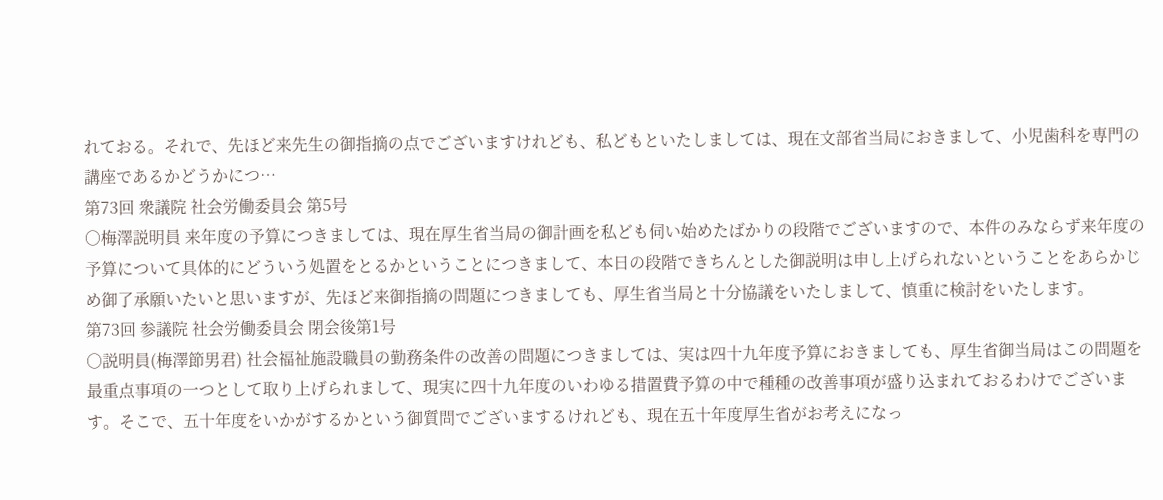れておる。それで、先ほど来先生の御指摘の点でございますけれども、私どもといたしましては、現在文部省当局におきまして、小児歯科を専門の講座であるかどうかにつ…
第73回 衆議院 社会労働委員会 第5号
○梅澤説明員 来年度の予算につきましては、現在厚生省当局の御計画を私ども伺い始めたばかりの段階でございますので、本件のみならず来年度の予算について具体的にどういう処置をとるかということにつきまして、本日の段階できちんとした御説明は申し上げられないということをあらかじめ御了承願いたいと思いますが、先ほど来御指摘の問題につきましても、厚生省当局と十分協議をいたしまして、慎重に検討をいたします。
第73回 参議院 社会労働委員会 閉会後第1号
○説明員(梅澤節男君) 社会福祉施設職員の勤務条件の改善の問題につきましては、実は四十九年度予算におきましても、厚生省御当局はこの問題を最重点事項の一つとして取り上げられまして、現実に四十九年度のいわゆる措置費予算の中で種種の改善事項が盛り込まれておるわけでございます。そこで、五十年度をいかがするかという御質問でございまするけれども、現在五十年度厚生省がお考えになっ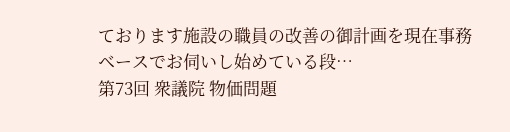ております施設の職員の改善の御計画を現在事務ベースでお伺いし始めている段…
第73回 衆議院 物価問題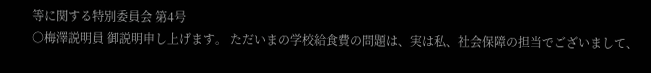等に関する特別委員会 第4号
○梅澤説明員 御説明申し上げます。 ただいまの学校給食費の問題は、実は私、社会保障の担当でございまして、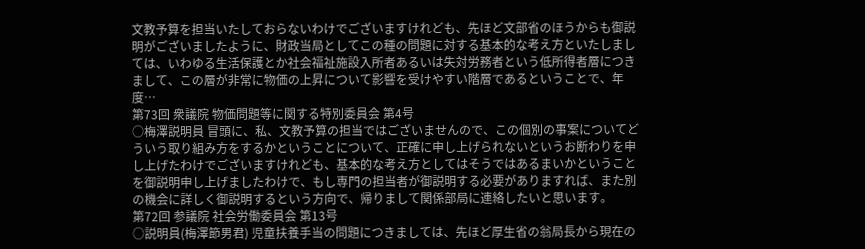文教予算を担当いたしておらないわけでございますけれども、先ほど文部省のほうからも御説明がございましたように、財政当局としてこの種の問題に対する基本的な考え方といたしましては、いわゆる生活保護とか社会福祉施設入所者あるいは失対労務者という低所得者層につきまして、この層が非常に物価の上昇について影響を受けやすい階層であるということで、年度…
第73回 衆議院 物価問題等に関する特別委員会 第4号
○梅澤説明員 冒頭に、私、文教予算の担当ではございませんので、この個別の事案についてどういう取り組み方をするかということについて、正確に申し上げられないというお断わりを申し上げたわけでございますけれども、基本的な考え方としてはそうではあるまいかということを御説明申し上げましたわけで、もし専門の担当者が御説明する必要がありますれば、また別の機会に詳しく御説明するという方向で、帰りまして関係部局に連絡したいと思います。
第72回 参議院 社会労働委員会 第13号
○説明員(梅澤節男君) 児童扶養手当の問題につきましては、先ほど厚生省の翁局長から現在の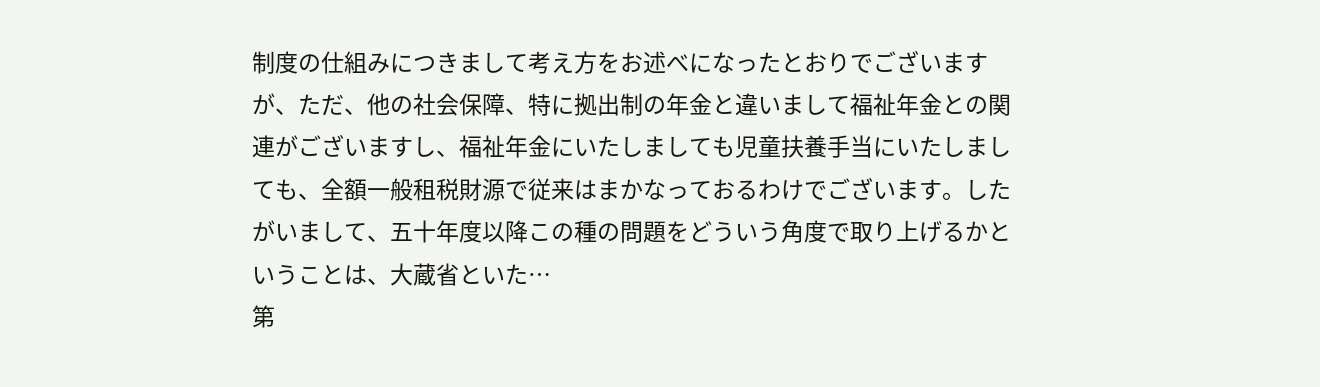制度の仕組みにつきまして考え方をお述べになったとおりでございますが、ただ、他の社会保障、特に拠出制の年金と違いまして福祉年金との関連がございますし、福祉年金にいたしましても児童扶養手当にいたしましても、全額一般租税財源で従来はまかなっておるわけでございます。したがいまして、五十年度以降この種の問題をどういう角度で取り上げるかということは、大蔵省といた…
第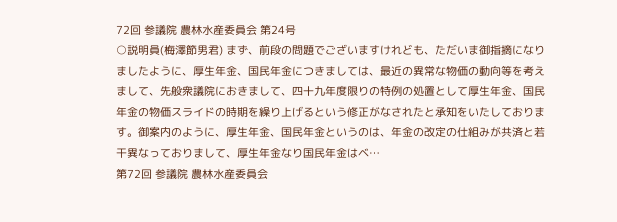72回 参議院 農林水産委員会 第24号
○説明員(梅澤節男君) まず、前段の問題でございますけれども、ただいま御指摘になりましたように、厚生年金、国民年金につきましては、最近の異常な物価の動向等を考えまして、先般衆議院におきまして、四十九年度限りの特例の処置として厚生年金、国民年金の物価スライドの時期を繰り上げるという修正がなされたと承知をいたしております。御案内のように、厚生年金、国民年金というのは、年金の改定の仕組みが共済と若干異なっておりまして、厚生年金なり国民年金はベ…
第72回 参議院 農林水産委員会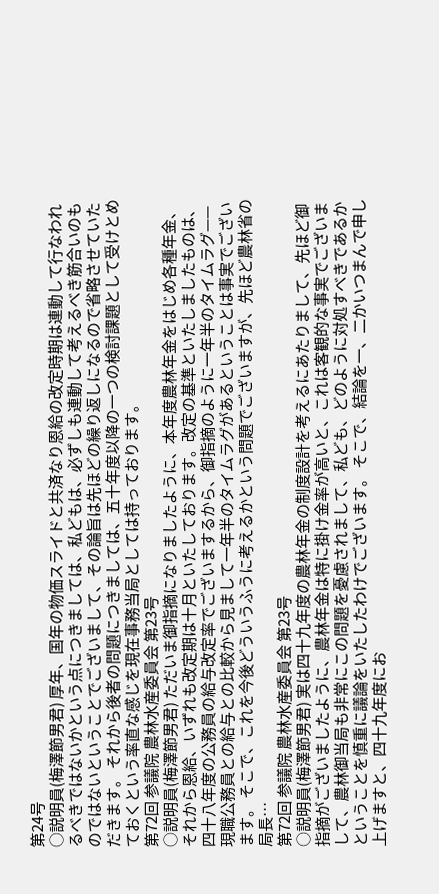第24号
○説明員(梅澤節男君) 厚年、国年の物価スライドと共済なり恩給の改定時期は連動して行なわれるべきではないかという点につきましては、私どもは、必ずしも連動して考えるべき筋合いのものではないということでございまして、その論旨は先ほどの繰り返しになるので省略させていただきます。 それから後者の問題につきましては、五十年度以降の一つの検討課題として受けとめておくという率直な感じを現在事務当局としては持っております。
第72回 参議院 農林水産委員会 第23号
○説明員(梅澤節男君) ただいま御指摘になりましたように、本年度農林年金をはじめ各種年金、それから恩給、いずれも改定期は十月といたしております。改定の基準といたしましたものは、四十八年度の公務員の給与改定率でございまするから、御指摘のように一年半のタイムラグ——現職公務員との給与との比較から見まして一年半のタイムラグがあるということは事実でございます。 そこで、これを今後どういうふうに考えるかという問題でございますが、先ほど農林省の局長…
第72回 参議院 農林水産委員会 第23号
○説明員(梅澤節男君) 実は四十九年度の農林年金の制度設計を考えるにあたりまして、先ほど御指摘がございましたように、農林年金は特に掛け金率が高いと、これは客観的な事実でございまして、農林御当局も非常にこの問題を憂慮されまして、私ども、どのように対処すべきであるかということを慎重に議論をいたしたわけでございます。 そこで、結論を一、二かいつまんで申し上げますと、四十九年度にお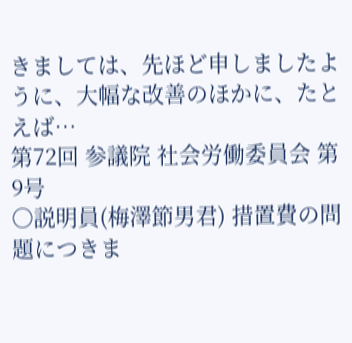きましては、先ほど申しましたように、大幅な改善のほかに、たとえば…
第72回 参議院 社会労働委員会 第9号
○説明員(梅澤節男君) 措置費の問題につきま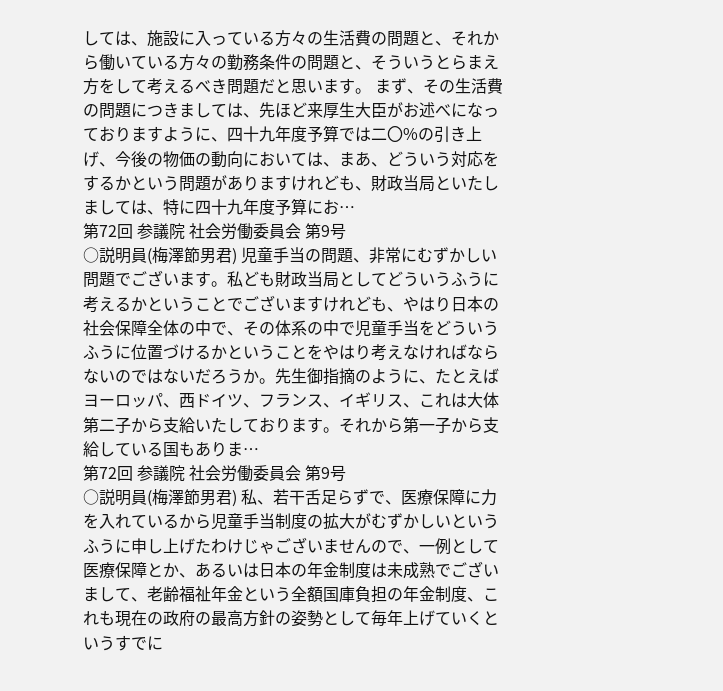しては、施設に入っている方々の生活費の問題と、それから働いている方々の勤務条件の問題と、そういうとらまえ方をして考えるべき問題だと思います。 まず、その生活費の問題につきましては、先ほど来厚生大臣がお述べになっておりますように、四十九年度予算では二〇%の引き上げ、今後の物価の動向においては、まあ、どういう対応をするかという問題がありますけれども、財政当局といたしましては、特に四十九年度予算にお…
第72回 参議院 社会労働委員会 第9号
○説明員(梅澤節男君) 児童手当の問題、非常にむずかしい問題でございます。私ども財政当局としてどういうふうに考えるかということでございますけれども、やはり日本の社会保障全体の中で、その体系の中で児童手当をどういうふうに位置づけるかということをやはり考えなければならないのではないだろうか。先生御指摘のように、たとえばヨーロッパ、西ドイツ、フランス、イギリス、これは大体第二子から支給いたしております。それから第一子から支給している国もありま…
第72回 参議院 社会労働委員会 第9号
○説明員(梅澤節男君) 私、若干舌足らずで、医療保障に力を入れているから児童手当制度の拡大がむずかしいというふうに申し上げたわけじゃございませんので、一例として医療保障とか、あるいは日本の年金制度は未成熟でございまして、老齢福祉年金という全額国庫負担の年金制度、これも現在の政府の最高方針の姿勢として毎年上げていくというすでに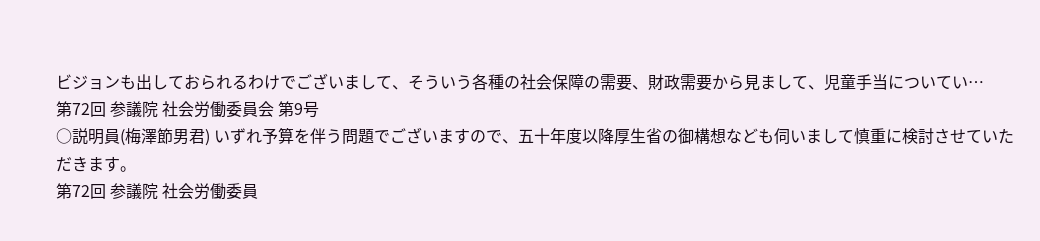ビジョンも出しておられるわけでございまして、そういう各種の社会保障の需要、財政需要から見まして、児童手当についてい…
第72回 参議院 社会労働委員会 第9号
○説明員(梅澤節男君) いずれ予算を伴う問題でございますので、五十年度以降厚生省の御構想なども伺いまして慎重に検討させていただきます。
第72回 参議院 社会労働委員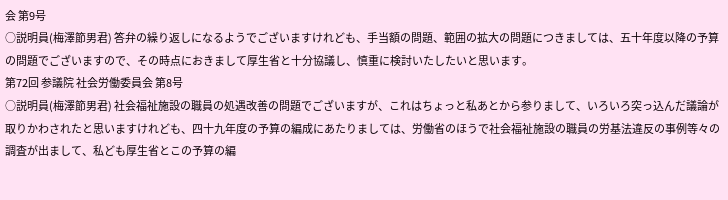会 第9号
○説明員(梅澤節男君) 答弁の繰り返しになるようでございますけれども、手当額の問題、範囲の拡大の問題につきましては、五十年度以降の予算の問題でございますので、その時点におきまして厚生省と十分協議し、慎重に検討いたしたいと思います。
第72回 参議院 社会労働委員会 第8号
○説明員(梅澤節男君) 社会福祉施設の職員の処遇改善の問題でございますが、これはちょっと私あとから参りまして、いろいろ突っ込んだ議論が取りかわされたと思いますけれども、四十九年度の予算の編成にあたりましては、労働省のほうで社会福祉施設の職員の労基法違反の事例等々の調査が出まして、私ども厚生省とこの予算の編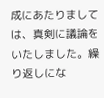成にあたりましては、真剣に議論をいたしました。繰り返しにな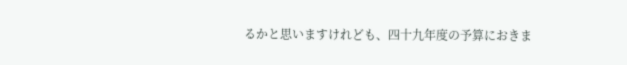るかと思いますけれども、四十九年度の予算におきま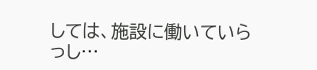しては、施設に働いていらっし…